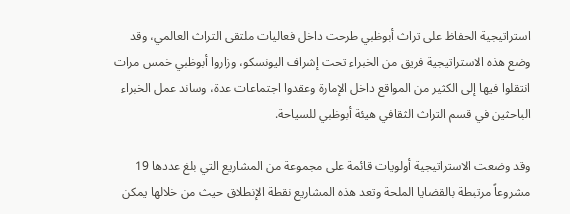استراتيجية الحفاظ على تراث أبوظبي طرحت داخل فعاليات ملتقى التراث العالمي، وقد وضع هذه الاستراتيجية فريق من الخبراء تحت إشراف اليونسكو، وزاروا أبوظبي خمس مرات انتقلوا فيها إلى الكثير من المواقع داخل الإمارة وعقدوا اجتماعات عدة، وساند عمل الخبراء الباحثين في قسم التراث الثقافي هيئة أبوظبي للسياحة.

وقد وضعت الاستراتيجية أولويات قائمة على مجموعة من المشاريع التي بلغ عددها 19 مشروعاً مرتبطة بالقضايا الملحة وتعد هذه المشاريع نقطة الإنطلاق حيث من خلالها يمكن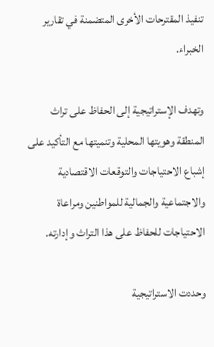تنفيذ المقترحات الأخرى المتضمنة في تقارير الخبراء.

وتهدف الإستراتيجية إلى الحفاظ على تراث المنطقة وهويتها المحلية وتنميتها مع التأكيد على إشباع الاحتياجات والتوقعات الاقتصادية والاجتماعية والجمالية للمواطنين ومراعاة الاحتياجات للحفاظ على هذا التراث وإدارته.

وحددت الاستراتيجية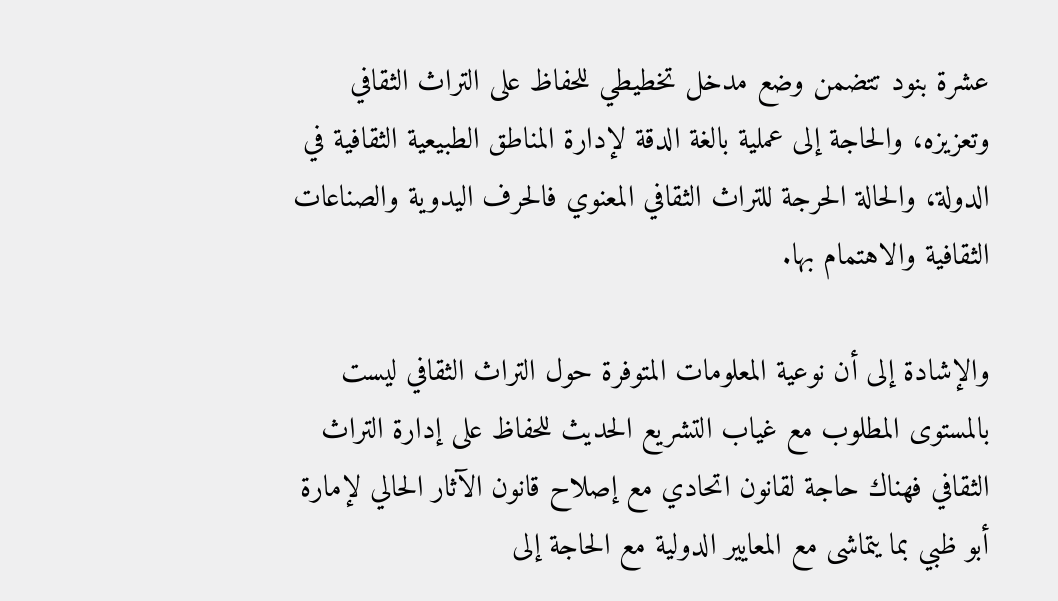عشرة بنود تتضمن وضع مدخل تخطيطي للحفاظ على التراث الثقافي وتعزيزه، والحاجة إلى عملية بالغة الدقة لإدارة المناطق الطبيعية الثقافية في الدولة، والحالة الحرجة للتراث الثقافي المعنوي فالحرف اليدوية والصناعات الثقافية والاهتمام بها.

والإشادة إلى أن نوعية المعلومات المتوفرة حول التراث الثقافي ليست بالمستوى المطلوب مع غياب التشريع الحديث للحفاظ على إدارة التراث الثقافي فهناك حاجة لقانون اتحادي مع إصلاح قانون الآثار الحالي لإمارة أبو ظبي بما يتماشى مع المعايير الدولية مع الحاجة إلى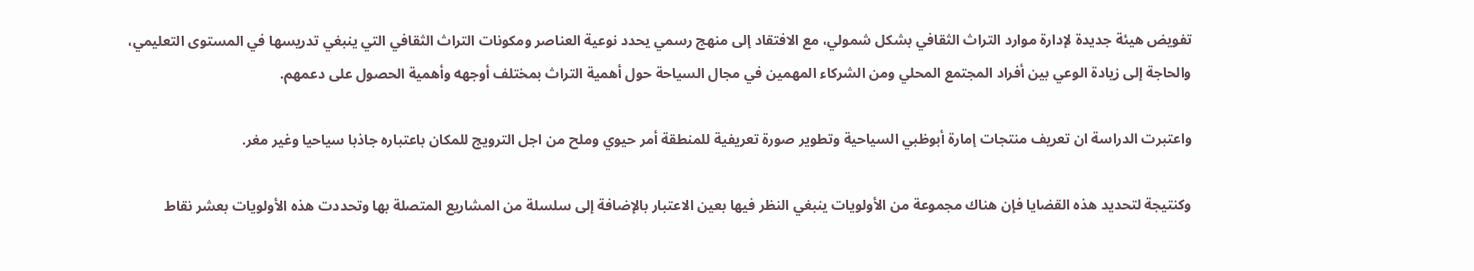تفويض هيئة جديدة لإدارة موارد التراث الثقافي بشكل شمولي، مع الافتقاد إلى منهج رسمي يحدد نوعية العناصر ومكونات التراث الثقافي التي ينبغي تدريسها في المستوى التعليمي، والحاجة إلى زيادة الوعي بين أفراد المجتمع المحلي ومن الشركاء المهمين في مجال السياحة حول أهمية التراث بمختلف أوجهه وأهمية الحصول على دعمهم.

واعتبرت الدراسة ان تعريف منتجات إمارة أبوظبي السياحية وتطوير صورة تعريفية للمنطقة أمر حيوي وملح من اجل الترويج للمكان باعتباره جاذبا سياحيا وغير مغر.

وكنتيجة لتحديد هذه القضايا فإن هناك مجموعة من الأولويات ينبغي النظر فيها بعين الاعتبار بالإضافة إلى سلسلة من المشاريع المتصلة بها وتحددت هذه الأولويات بعشر نقاط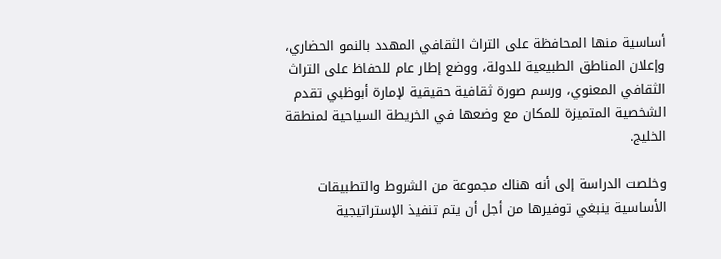أساسية منها المحافظة على التراث الثقافي المهدد بالنمو الحضاري، وإعلان المناطق الطبيعية للدولة، ووضع إطار عام للحفاظ على التراث الثقافي المعنوي، ورسم صورة ثقافية حقيقية لإمارة أبوظبي تقدم الشخصية المتميزة للمكان مع وضعها في الخريطة السياحية لمنطقة الخليج.

وخلصت الدراسة إلى أنه هناك مجموعة من الشروط والتطبيقات الأساسية ينبغي توفيرها من أجل أن يتم تنفيذ الإستراتيجية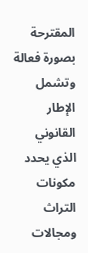المقترحة بصورة فعالة وتشمل الإطار القانوني الذي يحدد مكونات التراث ومجالات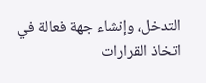التدخل، وإنشاء جهة فعالة في اتخاذ القرارات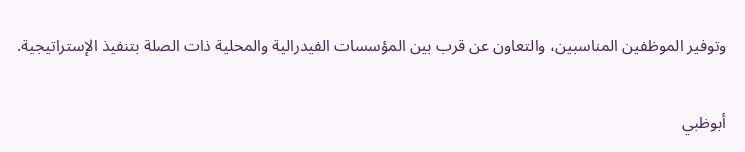وتوفير الموظفين المناسبين، والتعاون عن قرب بين المؤسسات الفيدرالية والمحلية ذات الصلة بتنفيذ الإستراتيجية.

أبوظبي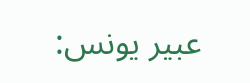عبير يونس: